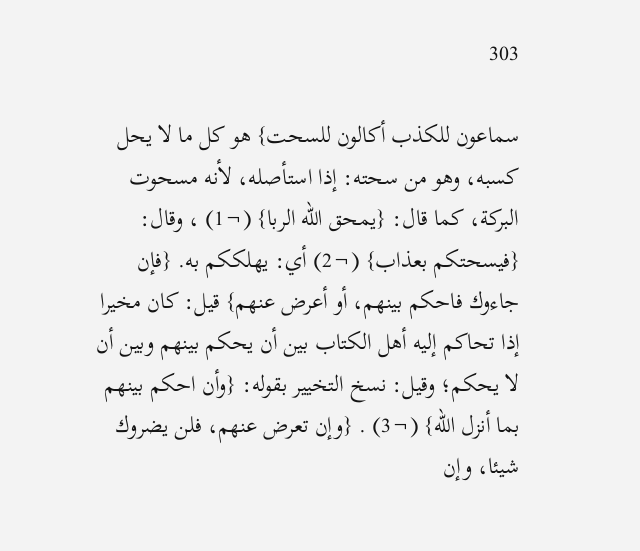303

سماعون للكذب أكالون للسحت} هو كل ما لا يحل كسبه، وهو من سحته: إذا استأصله، لأنه مسحوت البركة، كما قال: {يمحق الله الربا} (¬1) ، وقال: {فيسحتكم بعذاب} (¬2) أي: يهلككم به. {فإن جاءوك فاحكم بينهم، أو أعرض عنهم} قيل: كان مخيرا إذا تحاكم إليه أهل الكتاب بين أن يحكم بينهم وبين أن لا يحكم؛ وقيل: نسخ التخيير بقوله: {وأن احكم بينهم بما أنزل الله} (¬3) . {وإن تعرض عنهم، فلن يضروك شيئا، وإن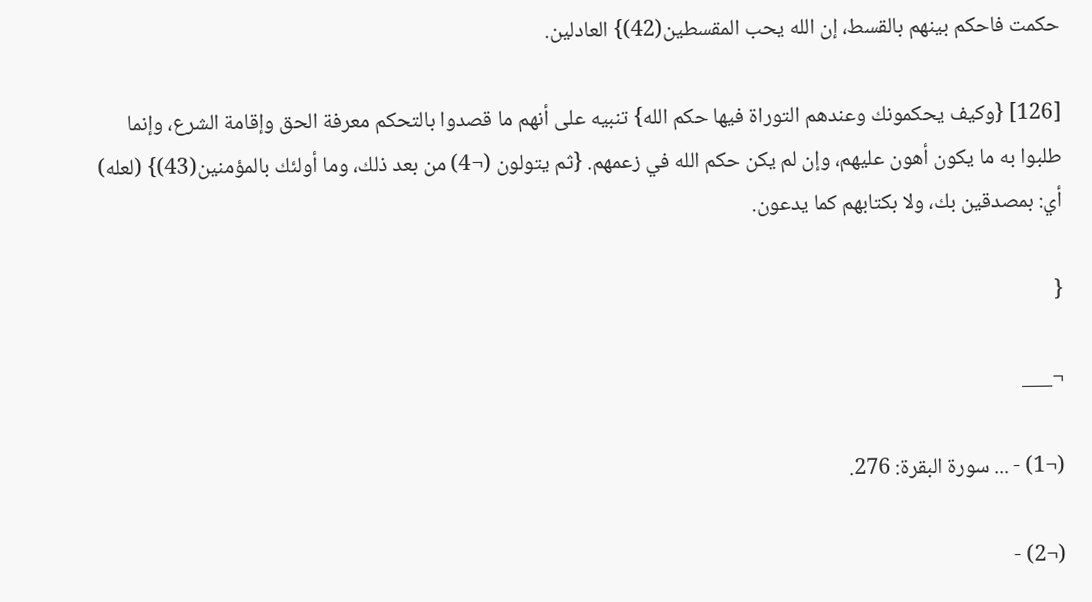حكمت فاحكم بينهم بالقسط، إن الله يحب المقسطين(42)} العادلين.

[126] {وكيف يحكمونك وعندهم التوراة فيها حكم الله} تنبيه على أنهم ما قصدوا بالتحكم معرفة الحق وإقامة الشرع، وإنما طلبوا به ما يكون أهون عليهم، وإن لم يكن حكم الله في زعمهم. {ثم يتولون (¬4) من بعد ذلك، وما أولئك بالمؤمنين(43)} (لعله) أي: بمصدقين بك، ولا بكتابهم كما يدعون.

{

¬___

(¬1) - ... سورة البقرة: 276.

(¬2) -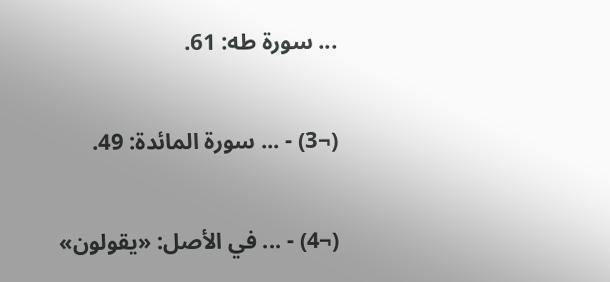... سورة طه: 61.

(¬3) - ... سورة المائدة: 49.

(¬4) - ... في الأصل: «يقولون»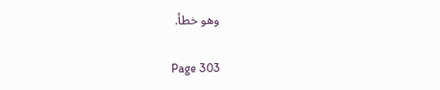وهو خطأ.

Page 303